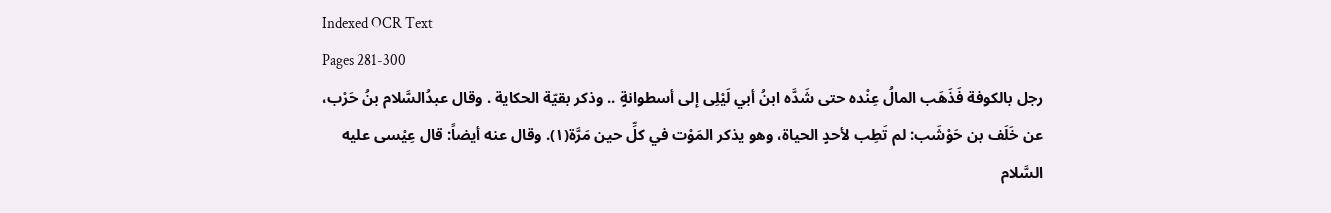Indexed OCR Text
Pages 281-300
رجل بالكوفة فَذَهَب المالُ عِنْده حتى شَدَّه ابنُ أبي لَيْلِى إلى أسطوانةٍ .. وذكر بقيّة الحكاية . وقال عبدُالسَّلام بنُ حَرْب، عن خَلَف بن حَوْشَب: لم تَطِب لأحدٍ الحياة، وهو يذكر المَوْت في كلِّ حين مَرَّة(١). وقال عنه أيضاً: قال عِيْسى عليه السَّلام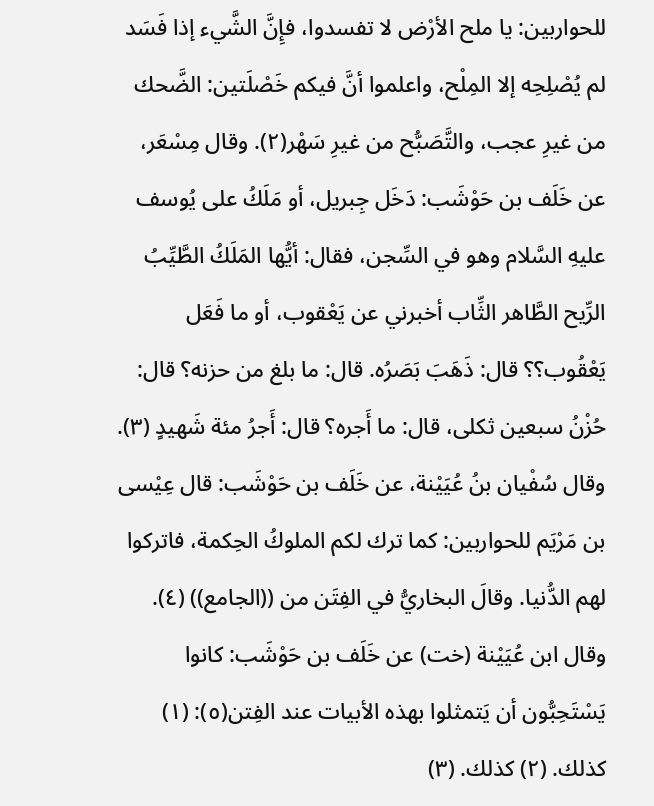للحواربين: يا ملح الأرْض لا تفسدوا، فإِنَّ الشَّيء إذا فَسَد لم يُصْلِحِه إلا المِلْح، واعلموا أنَّ فيكم خَصْلَتين: الضَّحك من غيرِ عجب، والتَّصَبُّح من غيرِ سَهْر(٢). وقال مِسْعَر، عن خَلَف بن حَوْشَب: دَخَل جِبريل، أو مَلَكُ على يُوسف عليهِ السَّلام وهو في السِّجن، فقال: أيُّها المَلَكُ الطَّيِّبُ الرِّيح الطَّاهر الثِّاب أخبرني عن يَعْقوب، أو ما فَعَل يَعْقُوب؟؟ قال: ذَهَبَ بَصَرُه. قال: ما بلغ من حزنه؟ قال: حُزْنُ سبعين ثكلى، قال: ما أَجره؟ قال: أَجرُ مئة شَهيدٍ (٣). وقال سُفْيان بنُ عُيَيْنة، عن خَلَف بن حَوْشَب: قال عِيْسى بن مَرْيَم للحواربين: كما ترك لكم الملوكُ الحِكمة، فاتركوا لهم الدُّنيا. وقالَ البخاريُّ في الفِتَن من ((الجامع)) (٤). وقال ابن عُيَيْنة (خت) عن خَلَف بن حَوْشَب: كانوا يَسْتَحِبُّون أن يَتمثلوا بهذه الأبيات عند الفِتن(٥): (١) كذلك. (٢) كذلك. (٣)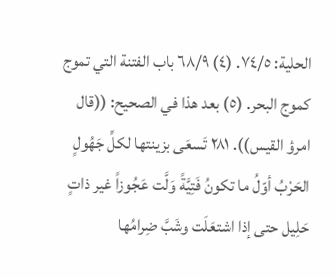الحلية: ٧٤/٥. (٤) ٦٨/٩ باب الفتنة التي تموج كموج البحر. (٥) بعد هذا في الصحيح: ((قال امرؤ القيس)). ٢٨١ تَسعَى بزينتها لكلِّ جَهُولٍ الحَرْبُ أوّلُ ما تكونُ فَتِيَّةً وَلَّت عَجُوزاً غير ذاتٍ حَلِيل حتى إذا اشتعَلَت وشَبَّ ضِرامُها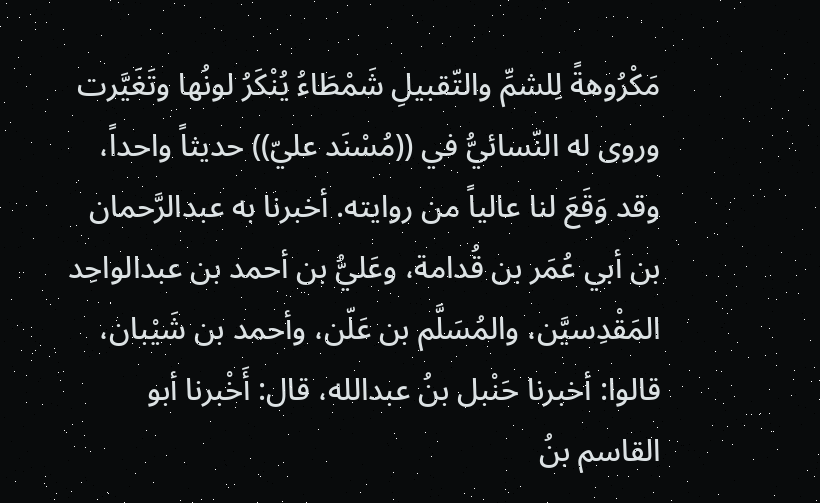مَكْرُوهةً لِلشمِّ والتّقبيلِ شَمْطَاءُ يُنْكَرُ لونُها وتَغَيَّرت وروى له النّسائيُّ في ((مُسْنَد عليّ)) حديثاً واحداً، وقد وَقَعَ لنا عالياً من روایته. أخبرنا به عبدالرَّحمان بن أبي عُمَر بن قُدامة، وعَليُّ بن أحمد بن عبدالواحِد المَقْدِسيَّن، والمُسَلَّم بن عَلّن، وأحمد بن شَيْبان، قالوا: أخبرنا حَنْبل بنُ عبدالله، قال: أَخْبرنا أبو القاسم بنُ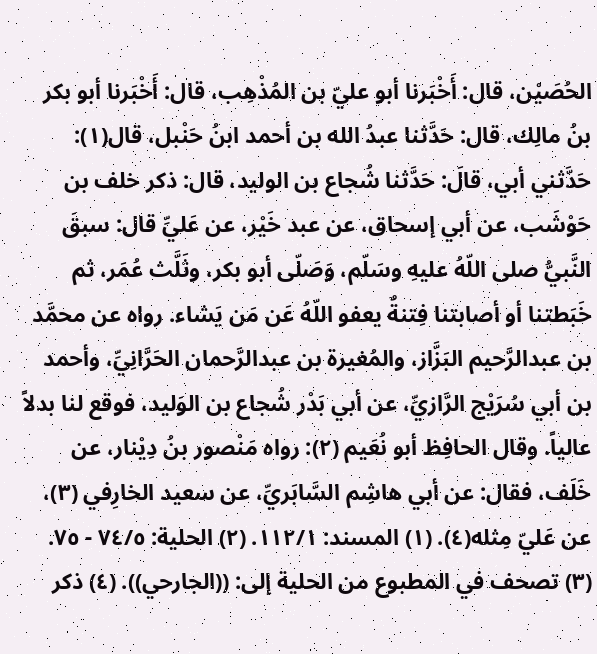الحُصَيْن، قال: أَخْبَرنا أبو عليّ بن المُذْهِب، قال: أَخْبَرنا أبو بكر بنُ مالِك، قال: حَدَّثنا عبدُ الله بن أحمد ابنُ حَنْبل، قال(١): حَدَّثني أبي، قالَ: حَدَّثنا شُجاع بن الوليد، قال: ذكر خلف بن حَوْشَب، عن أبي إسحاق، عن عبد خَيْر، عن عَليِّ قال: سبقَ النَّبيُّ صلى اللّهُ عليهِ وسَلّم، وَصَلّى أبو بكر، وثَلَّث عُمَر، ثم خَبَطتنا أو أصابتنا فِتنةٌ يعفو اللّهُ عَن مَن يَشاء. رواه عن محمَّد بن عبدالرَّحيم البَزَّاز، والمُغيرة بن عبدالرَّحمان الحَرَّانِيِّ، وأحمد بن أبي سُرَيْج الرَّازيِّ، عن أبي بَدْر شُجاع بن الوَليد، فوقع لنا بدلاً عالياً. وقال الحافِظ أبو نُعَيم (٢): رواه مَنْصور بنُ دِيْنار، عن خَلَف، فقال: عن أبي هاشِم السَّابَريِّ، عن سعيد الخارِفي (٣)، عن عَليّ مِثله(٤). (١) المسند: ١١٢/١. (٢) الحلية: ٧٤/٥ - ٧٥. (٣) تصحف في المطبوع من الحلية إلى: ((الجارحي)). (٤) ذكر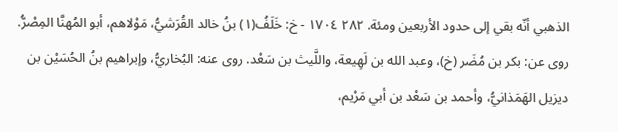الذهبي أنّه بقي إلى حدود الأربعين ومئة. ٢٨٢ ١٧٠٤ - خ: خَلَفُ(١) بنُ خالد القُرَشيُّ، مَوْلاهم، أبو المُهنَّا المِصْرُّ. روى عن: بكر بن مُضَر (خ)، وعبد الله بن لَهِيعة، واللَّيث بن سَعْد. روى عنه: البُخاريُّ، وإبراهيم بنُ الحُسَيْن بن ديزيل الهَمَذانيُّ، وأحمد بن سَعْد بن أبي مَرْيم،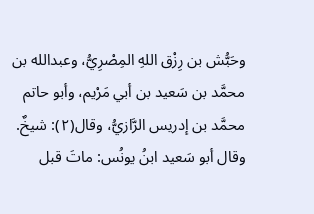وحَبُّش بن رِزْق اللهِ المِصْرِيُّ، وعبدالله بن محمَّد بن سَعيد بن أبي مَرْيم، وأبو حاتم محمَّد بن إدريس الرَّازيُّ، وقال(٢): شيخٌ. وقال أبو سَعيد ابنُ يونُس: ماتَ قبل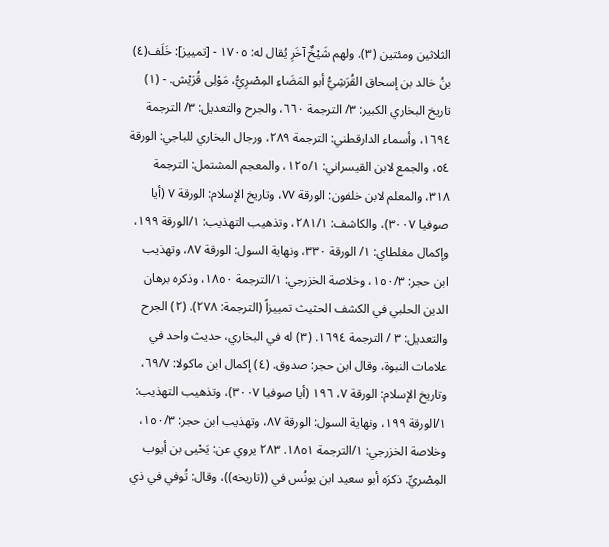الثلاثين ومئتين (٣). ولهم شَيْخٌ آخَرِ يُقال له: ١٧٠٥ - [تمييز]: خَلَف(٤) بنُ خالد بن إسحاق القُرَشِيُّ أبو المَضَاءِ المِصْرِيُّ، مَوْلِى قُرَيْش. - (١) تاريخ البخاري الكبير: ٣/ الترجمة ٦٦٠، والجرح والتعديل: ٣/ الترجمة ١٦٩٤، وأسماء الدارقطني: الترجمة ٢٨٩، ورجال البخاري للباجي: الورقة ٥٤، والجمع لابن القيسراني: ١٢٥/١، والمعجم المشتمل: الترجمة ٣١٨، والمعلم لابن خلفون: الورقة ٧٧، وتاريخ الإسلام: الورقة ٧ (أيا صوفيا ٣٠٠٧)، والكاشف: ٢٨١/١، وتذهيب التهذيب: ١/الورقة ١٩٩، وإكمال مغلطاي: ١/ الورقة ٣٣٠، ونهاية السول: الورقة ٨٧، وتهذيب ابن حجر: ١٥٠/٣، وخلاصة الخزرجي: ١/الترجمة ١٨٥٠، وذكره برهان الدين الحلبي في الكشف الحثيث تمييزاً (الترجمة: ٢٧٨). (٢) الجرح والتعديل: ٣ / الترجمة ١٦٩٤. (٣) له في البخاري، حديث واحد في علامات النبوة، وقال ابن حجر: صدوق. (٤) إكمال ابن ماكولا: ٦٩/٧، وتاريخ الإسلام: الورقة ٧، ١٩٦ (أيا صوفيا ٣٠٠٧)، وتذهيب التهذيب: ١/الورقة ١٩٩، ونهاية السول: الورقة ٨٧، وتهذيب ابن حجر: ١٥٠/٣، وخلاصة الخزرجي: ١/الترجمة ١٨٥١. ٢٨٣ يروي عن: يَحْيى بن أيوب المِصْريِّ. ذكرَه أبو سعيد ابن يونُس في ((تاريخه))، وقال: تُوفي في ذي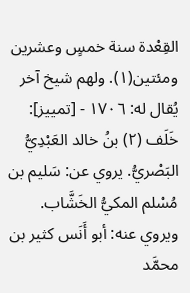القِعْدة سنة خمسٍ وعشرين ومئتين(١). ولهم شيخ آخر يُقال له: ١٧٠٦ - [تمييز]: خَلَف (٢) بنُ خالد العَبْدِيُّ البَصْريُّ. يروي عن: سَليم بن مُسْلم المكيُّ الخَشَّاب. ويروي عنه: أبو أَنَس كثير بن محمَّد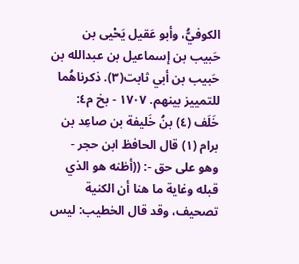الكوفيُّ، وأبو عَقيل يَحْيى بن حَبيب بن إسماعيل بن عبدالله بن حَبيب بن أبي ثابت(٣). ذكرناهُما للتمييز بينهم. ١٧٠٧ - بخ م٤: خَلَف (٤) بنُ خَليفة بن صاعِد بن برام (١) قال الحافظ ابن حجر - وهو على حق -: ((أظنه هو الذي قبله وغاية ما هنا أن الكنية تصحيف، وقد قال الخطيب: ليس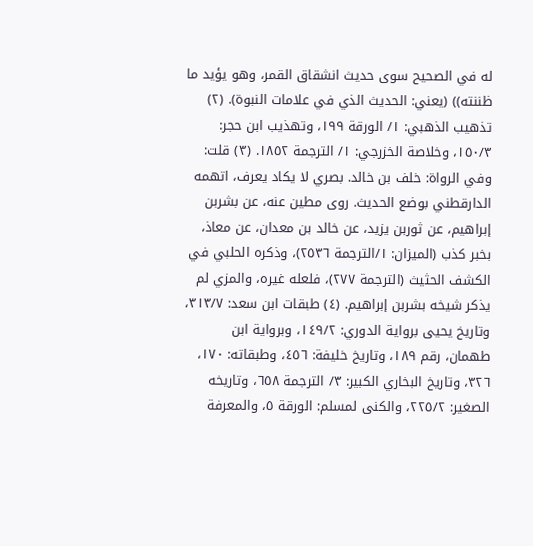له في الصحيح سوى حديث انشقاق القمر، وهو يؤيد ما ظننته)) (يعني: الحديث الذي في علامات النبوة). (٢) تذهيب الذهبي: ١/ الورقة ١٩٩، وتهذيب ابن حجر: ١٥٠/٣، وخلاصة الخزرجي: ١/ الترجمة ١٨٥٢. (٣) قلت: وفي الرواة: خلف بن خالد. بصري لا يكاد يعرف، اتهمه الدارقطني بوضع الحديث. روى مطين عنه، عن بشربن إبراهيم، عن ثوربن يزيد، عن خالد بن معدان، عن معاذ، بخبر كذب (الميزان: ١/الترجمة ٢٥٣٦)، وذكره الحلبي في الكشف الحثيث (الترجمة ٢٧٧)، فلعله غيره، والمزي لم يذكر شيخه بشربن إبراهيم. (٤) طبقات ابن سعد: ٣١٣/٧، وتاريخ يحيى برواية الدوري: ١٤٩/٢، وبرواية ابن طهمان، رقم ١٨٩، وتاريخ خليفة: ٤٥٦، وطبقاته: ١٧٠، ٣٢٦، وتاريخ البخاري الكبير: ٣/ الترجمة ٦٥٨، وتاريخه الصغير: ٢٢٥/٢، والكنى لمسلم: الورقة ٥، والمعرفة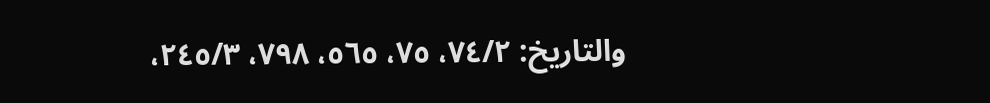والتاريخ: ٧٤/٢، ٧٥، ٥٦٥، ٧٩٨، ٢٤٥/٣،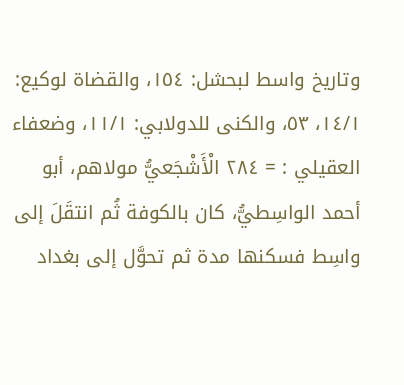وتاريخ واسط لبحشل: ١٥٤، والقضاة لوكيع: ١٤/١، ٥٣، والكنى للدولابي: ١١/١، وضعفاء العقيلي : = ٢٨٤ الْأَشْجَعيُّ مولاهم، أبو أحمد الواسِطيُّ، كان بالكوفة ثُم انتقَلَ إلى واسِط فسكنها مدة ثم تحوَّل إلى بغداد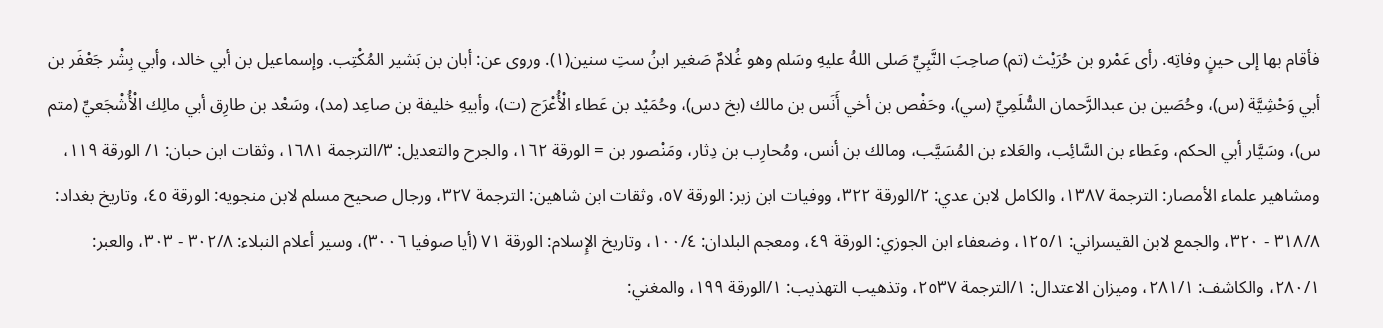فأقام بها إلى حينٍ وفاتِه. رأى عَمْرو بن حُرَيْث (تم) صاحِبَ النَّبِيِّ صَلى اللهُ عليهِ وسَلم وهو غُلامٌ صَغير ابنُ ستِ سنين(١). وروى عن: أبان بن بَشير المُكْتِب. وإسماعيل بن أبي خالد، وأبي بِشْر جَعْفَر بن أبي وَحْشِيَّة (س)، وحُصَين بن عبدالرَّحمان السُّلَمِيِّ (سي)، وحَفْص بن أخي أَنَس بن مالك (بخ دس)، وحُمَيْد بن عَطاء الْأُعْرَج (ت)، وأبيهِ خليفة بن صاعِد (مد)، وسَعْد بن طارِق أبي مالِك الْأُشْجَعيِّ (متم س)، وسَيَّار أبي الحكم، وعَطاء بن السَّائِب، والعَلاء بن المُسَيَّب، ومالك بن أنس، ومُحارِب بن دِثار، ومَنْصور بن = الورقة ١٦٢، والجرح والتعديل: ٣/الترجمة ١٦٨١، وثقات ابن حبان: ١/ الورقة ١١٩، ومشاهير علماء الأمصار: الترجمة ١٣٨٧، والكامل لابن عدي: ٢/الورقة ٣٢٢، ووفيات ابن زبر: الورقة ٥٧، وثقات ابن شاهين: الترجمة ٣٢٧، ورجال صحيح مسلم لابن منجويه: الورقة ٤٥، وتاريخ بغداد: ٣١٨/٨ - ٣٢٠، والجمع لابن القيسراني: ١٢٥/١، وضعفاء ابن الجوزي: الورقة ٤٩، ومعجم البلدان: ١٠٠/٤، وتاريخ الإِسلام: الورقة ٧١ (أيا صوفيا ٣٠٠٦)، وسير أعلام النبلاء: ٣٠٢/٨ - ٣٠٣، والعبر: ٢٨٠/١، والكاشف: ٢٨١/١، وميزان الاعتدال: ١/الترجمة ٢٥٣٧، وتذهيب التهذيب: ١/الورقة ١٩٩، والمغني: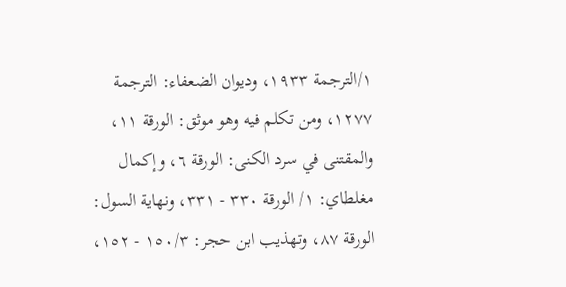١/الترجمة ١٩٣٣، وديوان الضعفاء: الترجمة ١٢٧٧، ومن تكلم فيه وهو موثق: الورقة ١١، والمقتنى في سرد الكنى: الورقة ٦، وإكمال مغلطاي: ١/ الورقة ٣٣٠ - ٣٣١، ونهاية السول: الورقة ٨٧، وتهذيب ابن حجر: ١٥٠/٣ - ١٥٢،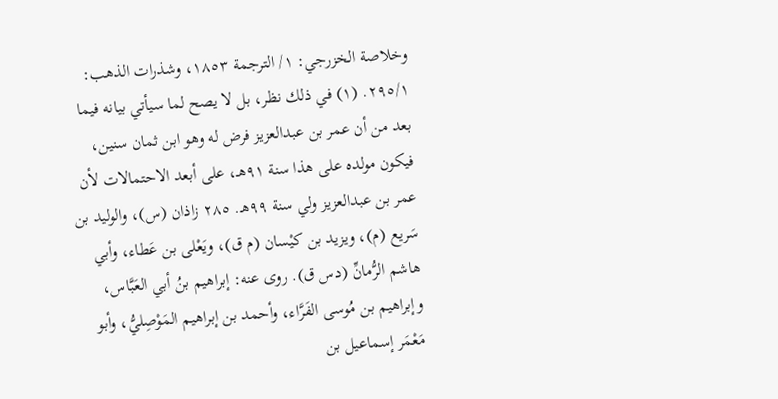وخلاصة الخزرجي: ١/ الترجمة ١٨٥٣، وشذرات الذهب: ٢٩٥/١. (١) في ذلك نظر، بل لا يصح لما سيأتي بيانه فيما بعد من أن عمر بن عبدالعزيز فرض له وهو ابن ثمان سنين، فيكون مولده على هذا سنة ٩١هـ، على أبعد الاحتمالات لأن عمر بن عبدالعزيز ولي سنة ٩٩هـ. ٢٨٥ زاذان (س)، والوليد بن سَريع (م)، ويزيد بن كيْسان (م ق)، ويَعْلی بن عَطاء، وأبي هاشم الرُّمانِّ (دس ق). روى عنه: إبراهيم بنُ أبي العَبَّاس، وإبراهيم بن مُوسى الفَرَّاء، وأحمد بن إبراهيم المَوْصِليُّ، وأبو مَعْمَر إسماعيل بن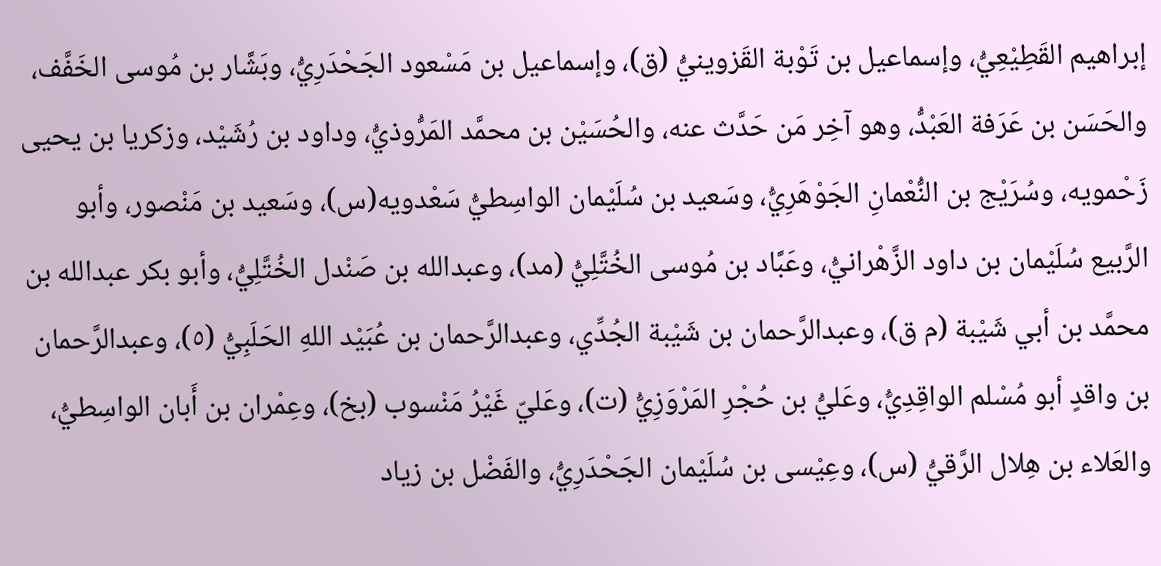إبراهيم القَطِيْعِيُّ، وإسماعيل بن تَوْبة القَزوينيُّ (ق)، وإسماعيل بن مَسْعود الجَحْدَرِيُّ، وبَشَّار بن مُوسى الخَفَّف، والحَسَن بن عَرَفة العَبْدُّ، وهو آخِر مَن حَدَّث عنه، والحُسَيْن بن محمَّد المَرُّوذيُّ، وداود بن رُشَيْد، وزكريا بن يحيى زَحْمويه، وسُرَيْج بن النُّعْمانِ الجَوْهَرِيُّ، وسَعيد بن سُلَيْمان الواسِطيُّ سَعْدويه(س)، وسَعيد بن مَنْصور، وأبو الرَّبيع سُلَيْمان بن داود الزَّهْرانيُّ، وعَبَّاد بن مُوسى الخُتَّلِيُّ (مد)، وعبدالله بن صَنْدل الخُتَّلِيُّ، وأبو بكر عبدالله بن محمَّد بن أبي شَيْبة (م ق)، وعبدالرَّحمان بن شَيْبة الجُدِّي، وعبدالرَّحمان بن عُبَيْد اللهِ الحَلَبِيُّ (٥)، وعبدالرَّحمان بن واقدٍ أبو مُسْلم الواقِدِيُّ، وعَليُّ بن حُجْرِ المَرْوَزِيُّ (ت)، وعَليّ غَيْرُ مَنْسوب (بخ)، وعِمْران بن أَبان الواسِطيُّ، والعَلاء بن هِلال الرَّقيُّ (س)، وعِيْسى بن سُلَيْمان الجَحْدَرِيُّ، والفَضْل بن زياد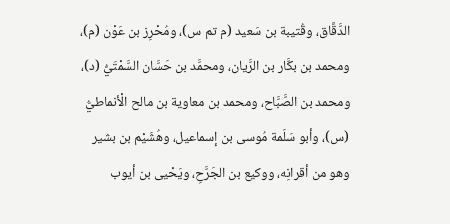الدَّقَّاق، وقُتيبة بن سَعيد (م تم س)، ومُحْرِز بن عَوْن (م)، ومحمد بن بكَّار بن الرَّيان، ومحمَّد بن حَسَّان السَّمْتَيُّ (د)، ومحمد بن الصَّبَّاح، ومحمد بن معاوية بن مالح الْأنماطيُّ (س)، وأبو سَلَمة مُوسى بن إسماعيل، وهُشَيْم بن بشير وهو من أقرانِه، ووكيع بن الجَرَّحِ، ويَحْيى بن أيوب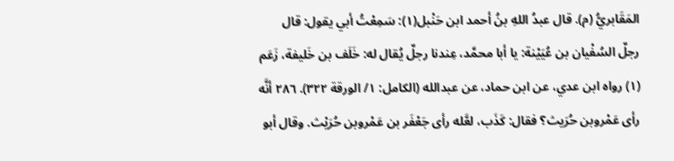المَقَابريُّ (م). قال عبدُ اللهِ بنُ أحمد ابن حَنْبل(١): سَمِعْتُ أبي يقول: قال رجلٌ السُفْيان بن عُيَيْنة: يا أبا محمَّد، عِندنا رجلٌ يُقال له: خَلَف بن خَلیفة، زَعَم (١) رواه ابن عدي، عن ابن حماد، عن عبدالله (الكامل: ١/ الورقة ٣٢٢). ٢٨٦ أنَّه رأى عَمْروبن حُرَيث؟ فقال: كَذَب، لعَّله رأى جَعْفَر بن عَمْروبن حُرَيْث. وقال أبو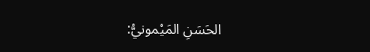الحَسَنِ المَيْمونيُّ: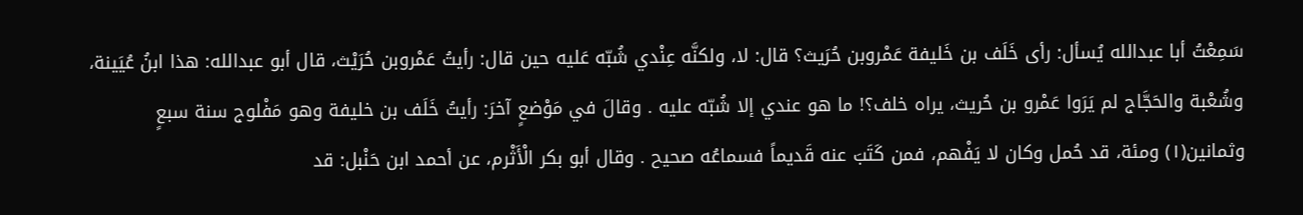سَمِعْتُ أبا عبدالله يُسأل: رأى خَلَف بن خَليفة عَمْروبن حُرَيث؟ قال: لا، ولكنَّه عِنْدي شُبّه عَليه حين قال: رأيتُ عَمْروبن حُرَيْث، قال أبو عبدالله: هذا ابنُ عُيَينة، وشُعْبة والحَجَّاج لم يَرَوا عَمْرو بن حُريث، يراه خلف؟! ما هو عندي إلا شُبّه عليه . وقالَ في مَوْضعٍ آخرَ: رأيتُ خَلَف بن خليفة وهو مَفْلوج سنة سبعٍ وثمانين(١) ومئة، قد حُمل وكان لا يَفْهم، فمن كَتَبَ عنه قَديماً فسماعُه صحیح . وقال أبو بكر الْأَثْرم، عن أحمد ابن حَنْبل: قد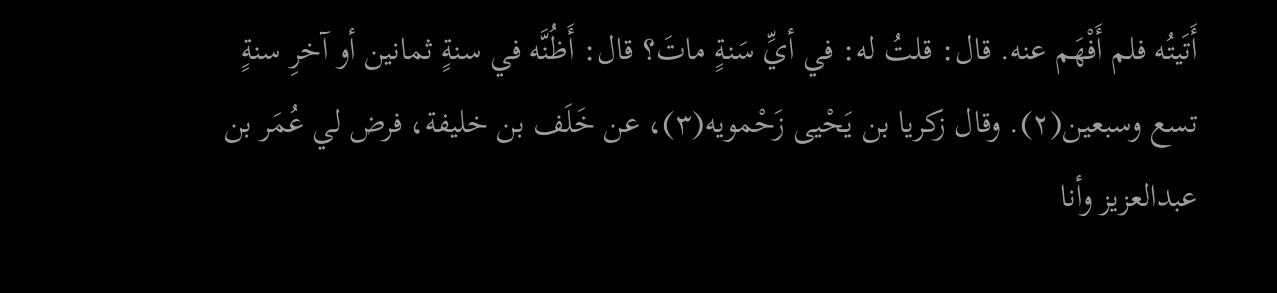أَتَيتُه فلم أَفْهَم عنه. قال: قلتُ له: في أيِّ سَنةٍ ماتَ؟ قال: أَظُنَّه في سنةٍ ثمانين أو آخرِ سنةٍ تسع وسبعين(٢). وقال زكريا بن يَحْيى زَحْمويه(٣)، عن خَلَف بن خليفة، فرض لي عُمَر بن عبدالعزيز وأنا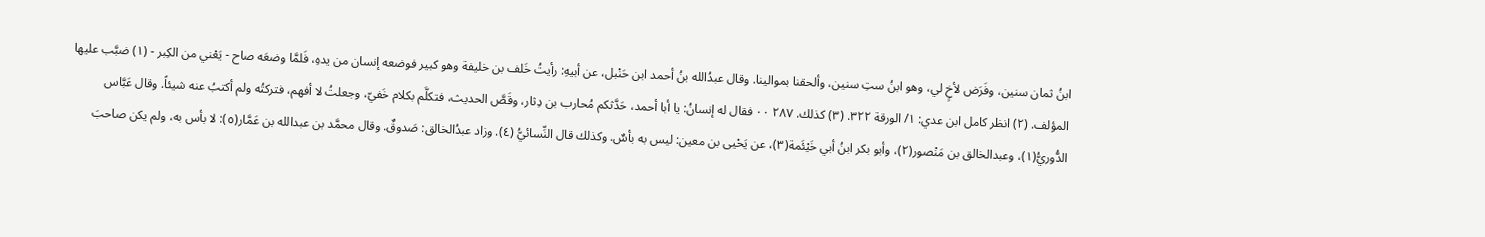ابنُ ثمان سنين، وفَرَض لأخٍ لي، وهو ابنُ ستِ سنين، وألحقنا بموالينا. وقال عبدُالله بنُ أحمد ابن حَنْبل، عن أبيهِ: رأيتُ خَلف بن خليفة وهو كبير فوضعه إنسان من يدهِ، فَلمَّا وضعَه صاح - يَعْني من الكِبر - (١) ضبَّب عليها المؤلف. (٢) انظر كامل ابن عدي: ١/ الورقة ٣٢٢. (٣) كذلك. ٢٨٧ ٠٠ فقال له إنسانُ: يا أبا أحمد، حَدَّثكم مُحارب بن دِثار، وقَصَّ الحديث، فتكلَّم بكلام خَفيّ، وجعلتُ لا أفهم، فتركتُه ولم أكتبُ عنه شيئاً. وقال عَبَّاس الدُّوريُّ(١)، وعبدالخالق بن مَنْصور(٢)، وأبو بكر ابنُ أبي خَيْئَمة(٣)، عن يَحْيى بن معين: ليس به بأسٌ. وكذلك قال النِّسائيُّ (٤). وزاد عبدُالخالق: صَدوقٌ. وقال محمَّد بن عبدالله بن عَمَّار(٥): لا بأس به، ولم يكن صاحبَ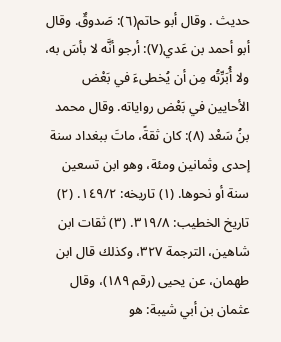حديث . وقال أبو حاتم(٦): صَدوقٌ. وقال أبو أحمد بن عَدي(٧): أرجو أنَّه لا بأسَ به، ولا أُبَرِّتُه مِن أن يُخطىءَ في بَعْض الأحايين في بَعْض رواياته. وقال محمد بنُ سَعْد (٨): كان ثقةً، ماتَ ببغداد سنة إحدى وثمانين ومئة، وهو ابن تسعين سنة أو نحوها. (١) تاريخه: ١٤٩/٢. (٢) تاريخ الخطيب: ٣١٩/٨. (٣) ثقات ابن شاهين، الترجمة ٣٢٧، وكذلك قال ابن طهمان، عن يحيى (رقم ١٨٩)، وقال عثمان بن أبي شيبة: هو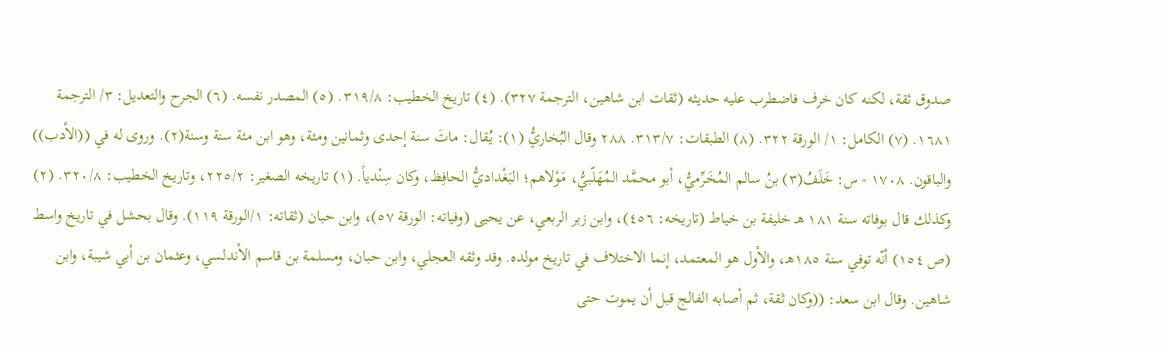صدوق ثقة، لكنه كان خرف فاضطرب عليه حديثه (ثقات ابن شاهين، الترجمة ٣٢٧). (٤) تاريخ الخطيب: ٣١٩/٨. (٥) المصدر نفسه. (٦) الجرح والتعديل: ٣/ الترجمة ١٦٨١. (٧) الكامل: ١/ الورقة ٣٢٢. (٨) الطبقات: ٣١٣/٧. ٢٨٨ وقال البُخاريُّ (١): يُقال: ماتَ سنة إحدى وثمانين ومئة، وهو ابن مئة سنة وسنة(٢). وروى له في ((الأدب)) والباقون. ١٧٠٨ - س: خَلَفُ(٣) بنُ سالم المُخَرِّميُّ، أبو محمَّد المُهَلّبيُّ، مَوْلاهم؛ البَغْداديُّ الحافِظ، وكان سِنْدياً. (١) تاريخه الصغير: ٢٢٥/٢، وتاريخ الخطيب: ٣٢٠/٨. (٢) وكذلك قال بوفاته سنة ١٨١ هـ خليفة بن خياط (تاريخه: ٤٥٦)، وابن زبر الربعي، عن يحيى (وفياته: الورقة ٥٧)، وابن حبان (ثقاته: ١/الورقة ١١٩). وقال بحشل في تاريخ واسط (ص ١٥٤) أنّه توفي سنة ١٨٥هـ، والأول هو المعتمد، إنما الاختلاف في تاريخ مولده. وقد وثقه العجلي، وابن حبان، ومسلمة بن قاسم الأندلسي، وعثمان بن أبي شيبة، وابن شاهين. وقال ابن سعد: ((وكان ثقة، ثم أصابه الفالج قبل أن يموت حتى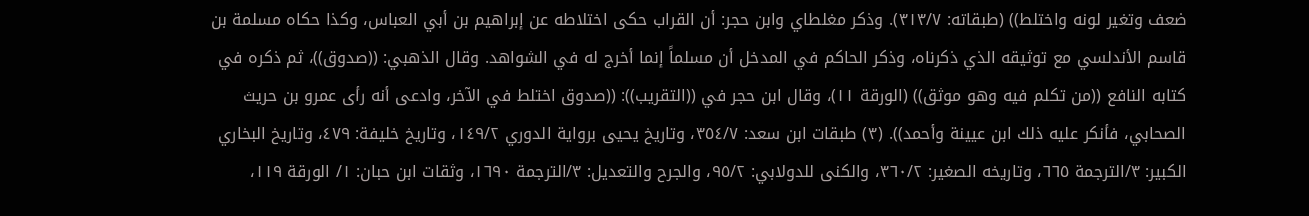ضعف وتغير لونه واختلط)) (طبقاته: ٣١٣/٧). وذكر مغلطاي وابن حجر: أن القراب حكى اختلاطه عن إبراهيم بن أبي العباس، وكذا حكاه مسلمة بن قاسم الأندلسي مع توثيقه الذي ذكرناه، وذكر الحاكم في المدخل أن مسلماً إنما أخرج له في الشواهد. وقال الذهبي: ((صدوق))، ثم ذكره في كتابه النافع ((من تكلم فيه وهو موثق)) (الورقة ١١)، وقال ابن حجر في ((التقريب)): ((صدوق اختلط في الآخر، وادعى أنه رأى عمرو بن حريث الصحابي، فأنكر عليه ذلك ابن عيينة وأحمد)). (٣) طبقات ابن سعد: ٣٥٤/٧، وتاريخ يحيى برواية الدوري ١٤٩/٢، وتاريخ خليفة: ٤٧٩، وتاريخ البخاري الكبير: ٣/الترجمة ٦٦٥، وتاريخه الصغير: ٣٦٠/٢، والكنى للدولابي: ٩٥/٢، والجرح والتعديل: ٣/الترجمة ١٦٩٠، وثقات ابن حبان: ١/ الورقة ١١٩،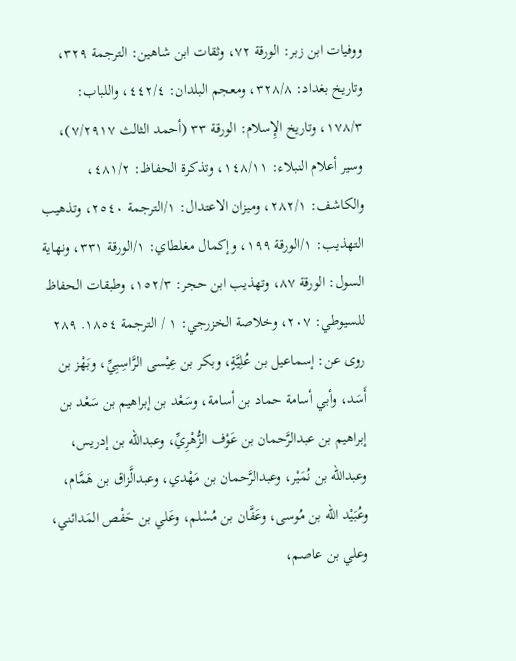ووفيات ابن زبر: الورقة ٧٢، وثقات ابن شاهين: الترجمة ٣٢٩، وتاريخ بغداد: ٣٢٨/٨، ومعجم البلدان: ٤٤٢/٤، واللباب: ١٧٨/٣، وتاريخ الإِسلام: الورقة ٣٣ (أحمد الثالث ٧/٢٩١٧)، وسير أعلام النبلاء: ١٤٨/١١، وتذكرة الحفاظ: ٤٨١/٢، والكاشف: ٢٨٢/١، وميزان الاعتدال: ١/الترجمة ٢٥٤٠، وتذهيب التهذيب: ١/الورقة ١٩٩، وإكمال مغلطاي: ١/الورقة ٣٣١، ونهاية السول: الورقة ٨٧، وتهذيب ابن حجر: ١٥٢/٣، وطبقات الحفاظ للسيوطي: ٢٠٧، وخلاصة الخزرجي: ١ / الترجمة ١٨٥٤. ٢٨٩ روى عن: إسماعيل بن عُلِيَّةٍ، وبكر بن عِيْسى الرَّاسِبِيِّ، وبَهْز بن أَسَد، وأبي أسامة حماد بن أسامة، وسَعْد بن إبراهيم بن سَعْد بن إبراهيم بن عبدالرَّحمان بن عَوْف الزُّهْرِيِّ، وعبدالله بن إدريس، وعبدالله بن نُمَيْر، وعبدالرَّحمان بن مَهْدي، وعبدالَّزاق بن هَمَّام، وعُبَيْد الله بن مُوسى، وعَفَّان بن مُسْلم، وعَلي بن حَفْص المَدائني، وعلي بن عاصم،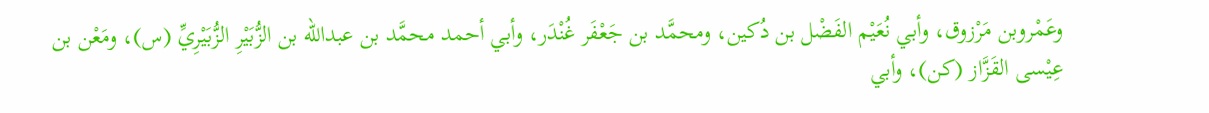وعَمْروبن مَرْزوق، وأبي نُعَيْم الفَضْل بن دُكين، ومحمَّد بن جَعْفَر غُنْدَر، وأبي أحمد محمَّد بن عبدالله بن الزُّبَيْرِ الزُّبَيْرِيِّ (س)، ومَعْن بن عِيْسى القَزَّاز (كن)، وأبي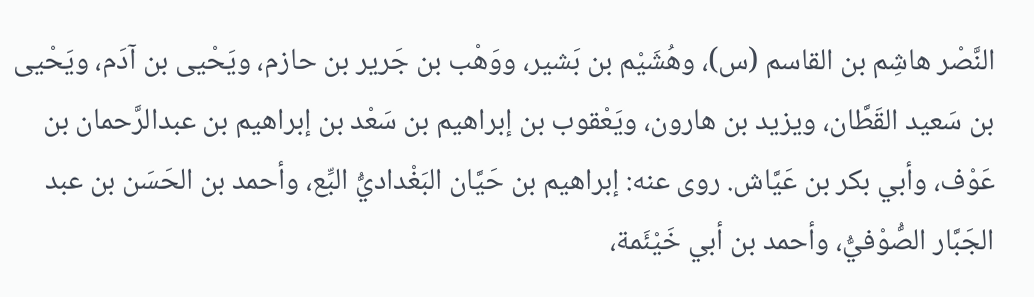النَّصْر هاشِم بن القاسم (س)، وهُشَيْم بن بَشير، ووَهْب بن جَرير بن حازم، ويَحْيى بن آدَم، ويَحْيى بن سَعيد القَطَّان، ويزيد بن هارون، ويَعْقوب بن إبراهيم بن سَعْد بن إبراهيم بن عبدالرَّحمان بن عَوْف، وأبي بكر بن عَيَّاش. روى عنه: إبراهيم بن حَيَّان البَغْداديُّ البِّع، وأحمد بن الحَسَن بن عبد الجَبَّار الصُّوْفيُّ، وأحمد بن أبي خَيْئَمة،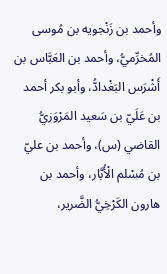وأحمد بن زَنْجويه بن مُوسى المُخرِّميُّ، وأحمد بن العَبَّاس بن أَشْرَس البَغْدادُّ، وأبو بكر أحمد بن عَلَيّ بن سَعيد المَرْوَزيُّ القاضي (س)، وأحمد بن عليّ بن مُسْلم الْأُبَّار، وأحمد بن هارون الكَرْخِيُّ الضَّرير،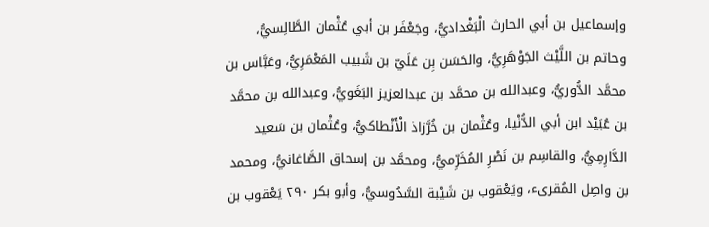وإسماعيل بن أبي الحارث الْبَغْداديُّ، وجَعْفَر بن أبي عُثْمان الطَّالِسيُّ، وحاتم بن اللَّيْث الجَوْهَرِيُّ، والحَسَن بِن عَلَيّ بن شَبيب المَعْمَرِيُّ، وعَبَّاس بن محمَّد الدُّوريُّ، وعبدالله بن محمَّد بن عبدالعزيز البَغَويُّ، وعبدالله بن محمَّد بن عُبَيْد ابن أبي الدُّنْيا، وعُثْمان بن خُرَّزاذ الْأَنْطاكيُّ، وعُثْمان بن سَعيد الدَّارِمِيُّ، والقاسِم بن نَصْرِ المُخَرِّميُّ، ومحمَّد بن إسحاق الصَّاغانيُّ، ومحمد بن واصِل المُقرىء، ويَعْقوب بن شَيْبة السَّدُوسيُّ، وأبو بكر ٢٩٠ يَعْقوب بن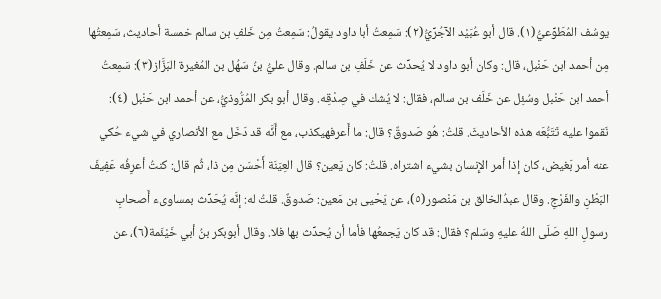يوسُف المُطَوِّعيُّ(١). قال أبو عُبَيْد الآجُرِّيُّ(٢): سَمِعتُ أبا داود يقولُ: سَمِعتُ مِن خَلفِ بن سالم خمسة أحاديث، سَمِعتُها مِن أحمد ابن حَنْبل، قال: وكان أبو داود لا يُحدِّث عن خَلَفِ بن سالم. وقال عليُّ بنُ سَهُل بن المُغيرة البَزَّاز(٣): سَمِعتُ أحمد ابن حَنْبل وسُئِل عن خَلَف بن سالم، فقال: لا يُشك في صِدْقِه. وقال أبو بكر المُرُّوذيُّ، عن أحمد ابن حَنْبل (٤): نَقموا عليه تَتَبُّعَه هذه الأحاديثَ. قلتُ: هُو صَدوقٌ؟ قال: ما أَعرفهيكذب، مع أَنَّه قد دَخَل مع الأنصاري في شيء حُكي عنه أمر بَغيض، كان إذا أمر الإِنسان بشيء اشتراه. قلتُ: كان يَعين؟ قال العِيَنَة أَحْسَن مِن ذا، ثُم قال: كنتُ أعرِفُه عَفِيفَ البَطْنِ والفَرْجِ. وقال عبدُالخالق بن مَنْصور(٥)، عن يَحْيى بن مَعين: صَدوقٌ. قلتُ له: إنَّه يُحَدِّث بمساوىء أَصحابِ رسولِ اللهِ صَلَى اللهُ عليهِ وسَلم؟ فقال: قد كان يَجمعُها فأما أن يُحدِّث بها فلا. وقال أبوبكر بنُ أبي خَيْئَمة(٦)، عن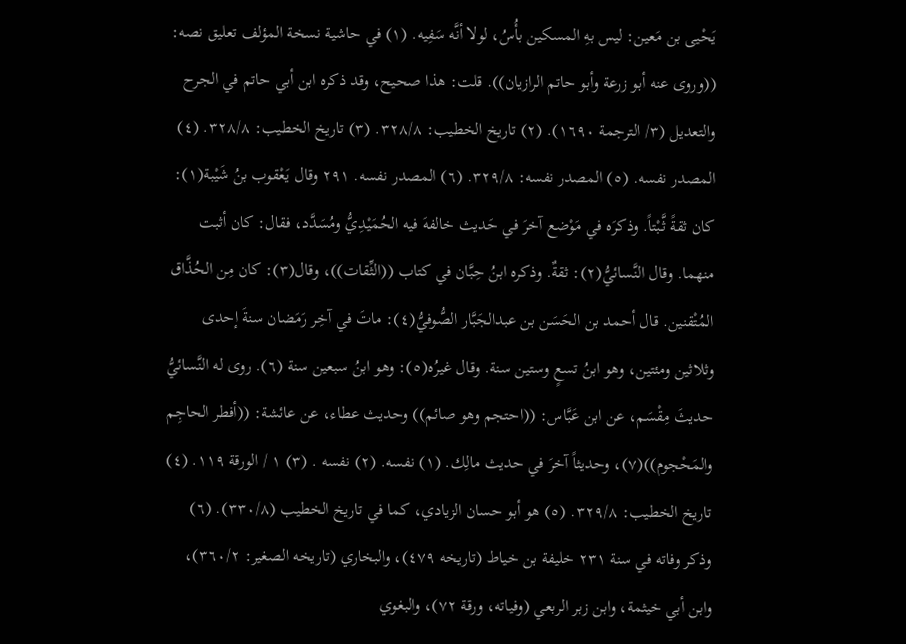يَحْيى بن مَعين: ليس بهِ المسكين بأُسُ، لولا أنَّه سَفِيه. (١) في حاشية نسخة المؤلف تعليق نصه: ((وروى عنه أبو زرعة وأبو حاتم الرازيان)). قلت: هذا صحيح، وقد ذكره ابن أبي حاتم في الجرح والتعديل (٣/ الترجمة ١٦٩٠). (٢) تاريخ الخطيب: ٣٢٨/٨. (٣) تاريخ الخطيب: ٣٢٨/٨. (٤) المصدر نفسه. (٥) المصدر نفسه: ٣٢٩/٨. (٦) المصدر نفسه. ٢٩١ وقال يَعْقوب بنُ شَيْبة(١): كان ثقةً ثَّبْتاً. وذكرَه في مَوْضع آخرَ في حَديث خالفهَ فيه الحُمَيْدِيُّ ومُسَدَّد، فقال: كان أثبت منهما. وقال النَّسائيُّ(٢): ثقةٌ. وذكره ابنُ حِبَّان في كتاب ((الثِّقات))، وقال(٣): كان مِن الحُذَّاق المُتْقنين. قال أحمد بن الحَسَن بن عبدالجَبَّار الصُّوفيُّ(٤): ماتَ في آخِر رَمَضان سنةَ إحدى وثلاثين ومئتين، وهو ابنُ تسعٍ وستين سنة. وقال غيرُه(٥): وهو ابنُ سبعين سنة (٦). روى له النَّسائيُّ حديثَ مِقْسَم، عن ابن عَبَّاس: ((احتجم وهو صائم)) وحديث عطاء، عن عائشة: ((أفطر الحاجِم والمَحْجوم))(٧)، وحديثاً آخرَ في حدیث مالِك. (١) نفسه. (٢) نفسه . (٣) ١ / الورقة ١١٩. (٤) تاريخ الخطيب: ٣٢٩/٨. (٥) هو أبو حسان الزيادي، كما في تاريخ الخطيب (٣٣٠/٨). (٦) وذكر وفاته في سنة ٢٣١ خليفة بن خياط (تاريخه ٤٧٩)، والبخاري (تاريخه الصغير: ٣٦٠/٢)، وابن أبي خيثمة، وابن زبر الربعي (وفياته، ورقة ٧٢)، والبغوي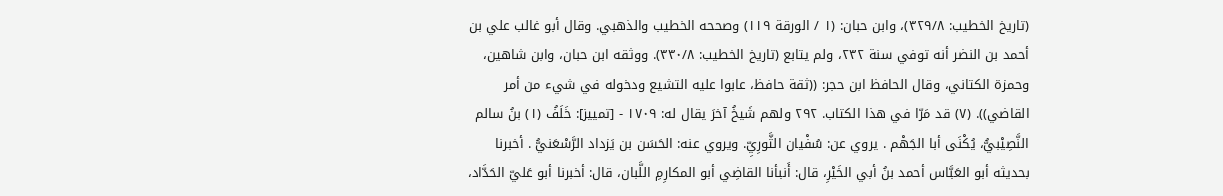(تاريخ الخطيب: ٣٢٩/٨)، وابن حبان: (١ / الورقة ١١٩) وصححه الخطيب والذهبي. وقال أبو غالب علي بن أحمد بن النضر أنه توفي سنة ٢٣٢، ولم يتابع (تاريخ الخطيب: ٣٣٠/٨). ووثقه ابن حبان، وابن شاهين، وحمزة الكتاني، وقال الحافظ ابن حجر: ((ثقة حافظ، عابوا عليه التشيع ودخوله في شيء من أمر القاضي)). (٧) قد مَرّا في هذا الكتاب. ٢٩٢ ولهم شَيخُ آخرَ يقال له: ١٧٠٩ - [تمييز]: خَلَفُ (١) بنُ سالم النَّصِيْبيُّ، يُكْنَى أبا الجَهْم . يروي عن: سُفْيان الثَّورِيِّ. ويروي عنه: الحَسَن بن يَزداد الرَّسْعَنيُّ . أخبرنا بحديثه أبو العَبَّاس أحمد بنُ أبي الخَيْرِ، قال: أَنبأنا القاضِي أبو المكارِمِ اللَّبان، قال: أخبرنا أبو عَليّ الحَدَّاد،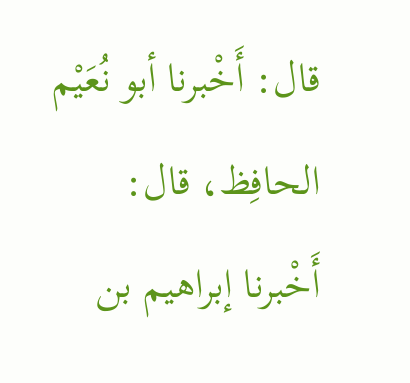قال: أَخْبرنا أبو نُعَيْم الحافِظ، قال: أَخْبرنا إبراهيم بن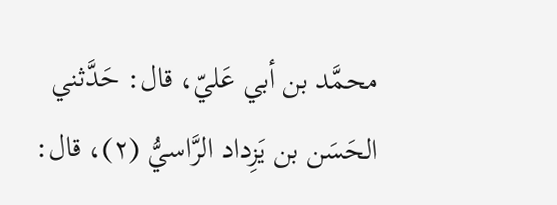محمَّد بن أبي عَليّ، قال: حَدَّثني الحَسَن بن يَزِداد الرَّاسيُّ (٢)، قال: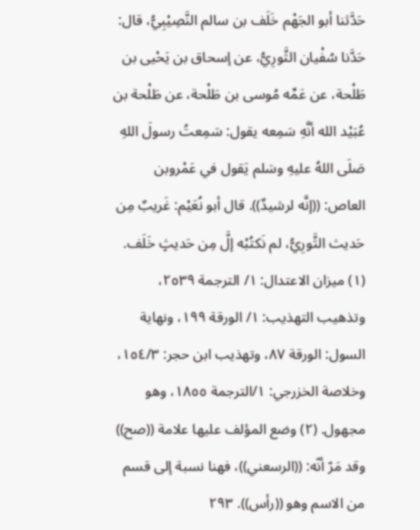حَدَّثنا أبو الجَهْم خَلَف بن سالم النَّصِيْبِيُّ، قال: حَدَّنا سُفْيان الثَّورِيُّ، عن إسحاق بن يَحْيى بن طَلْحة، عن عَمِّه مُوسى بن طَلْحة، عن طَلْحة بن عُبَيْد الله أنَّهِ سَمِعه يقول: سَمِعتُ رسولَ اللهِ صَلَى اللهُ عليهِ وسَلم يَقول في عَمْروبن العاص: ((إنَّه لرشیدٌ)). قال أبو نُعَيْم: غَريبٌ مِن حَديث الثَّورِيُّ، لم نَكتُبْه إلَّ مِن حَديثٍ خَلَف. (١) ميزان الاعتدال: ١/ الترجمة ٢٥٣٩، وتذهيب التهذيب: ١/ الورقة ١٩٩، ونهاية السول: الورقة ٨٧، وتهذيب ابن حجر: ١٥٤/٣، وخلاصة الخزرجي: ١/الترجمة ١٨٥٥، وهو مجهول. (٢) وضع المؤلف عليها علامة ((صح)) وقد مَرّ أنّه: ((الرسعني))، فهنا نسبة إلى قسم من الاسم وهو ((رأس)). ٢٩٣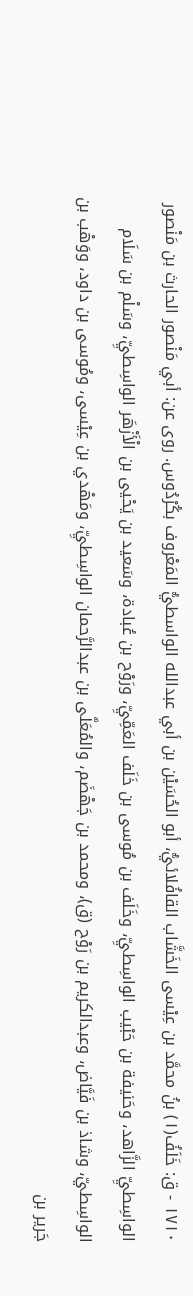١٧١٠ - ق: خَلَفُ(١) بنُ محمَّد بن عِيْسى الخَشَّاب القافُلائيُّ، أبو الحُسَيْن بن أبي عبدالله الواسطيُّ المَعْروف بكُرْدُوس. روى عن: أبي مَنْصور الحارث بن مَنْصور الواسِطيِّ الزَّاهد، وحَنيفة بن حَبْيب الواسِطيِّ، وخَلَف بن مُوسى بن خَلَف العَمِّيِّ، ورَوْح بن عُبادة، وسَعيد بن يَحْيى بن الْأَزْهَر الواسِطيِّ، وسَلْم بن سَلَام الواسِطيّ، وشاذ بن فَيَّاض، وعبدالكريم بن رَوْح (ق)، ومحمد بن جَهْضَم، والمُعَلَّى بن عبدالرَّحمان الواسِطيِّ، ومَهْدي بن عِيْسى، ومُوسى بن داود، ووَهْب بن جَرير بن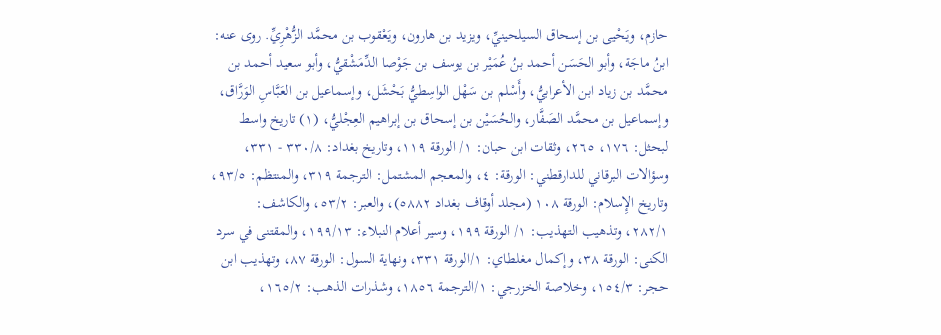حازم، ويَحْيى بن إسحاق السيلحينيِّ، ويزيد بن هارون، ويَعْقوب بن محمَّد الزُّهْرِيِّ. روى عنه: ابنُ ماجَة، وأبو الحَسَن أحمد بنُ عُمَيْر بن يوسف بن جَوْصا الدِّمَشْقيُّ، وأبو سعيد أحمد بن محمَّد بن زياد ابن الأعرابيُّ، وأَسْلم بن سَهْل الواسِطيُّ بَحْشَل، وإسماعيل بن العَبَّاسِ الوَرَّاق، وإسماعيل بن محمَّد الصَفَّار، والحُسَيْن بن إسحاق بن إبراهيم العِجْليُّ، (١) تاريخ واسط لبحثل: ١٧٦، ٢٦٥، وثقات ابن حبان: ١/ الورقة ١١٩، وتاريخ بغداد: ٣٣٠/٨ - ٣٣١، وسؤالات البرقاني للدارقطني: الورقة: ٤، والمعجم المشتمل: الترجمة ٣١٩، والمنتظم: ٩٣/٥، وتاريخ الإِسلام: الورقة ١٠٨ (مجلد أوقاف بغداد ٥٨٨٢)، والعبر: ٥٣/٢، والكاشف: ٢٨٢/١، وتذهيب التهذيب: ١/ الورقة ١٩٩، وسير أعلام النبلاء: ١٩٩/١٣، والمقتنى في سرد الكنى: الورقة ٣٨، وإكمال مغلطاي: ١/الورقة ٣٣١، ونهاية السول: الورقة ٨٧، وتهذيب ابن حجر: ١٥٤/٣، وخلاصة الخزرجي: ١/الترجمة ١٨٥٦، وشذرات الذهب: ١٦٥/٢،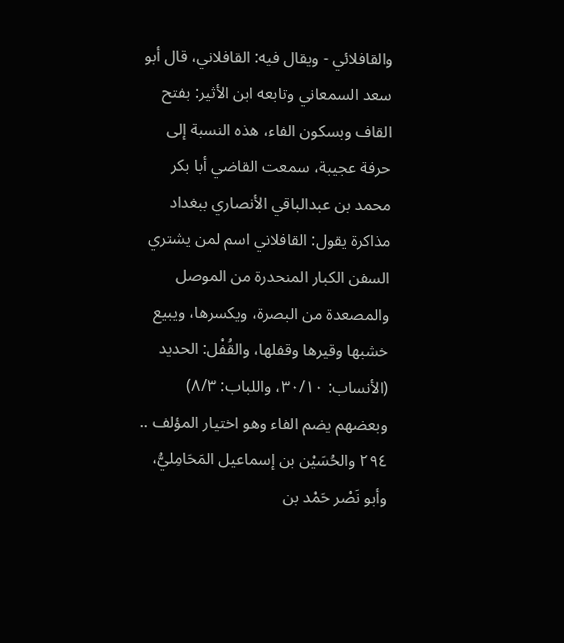والقافلائي - ويقال فيه: القافلاني، قال أبو سعد السمعاني وتابعه ابن الأثير: بفتح القاف وبسكون الفاء، هذه النسبة إلى حرفة عجيبة، سمعت القاضي أبا بكر محمد بن عبدالباقي الأنصاري ببغداد مذاكرة يقول: القافلاني اسم لمن يشتري السفن الكبار المنحدرة من الموصل والمصعدة من البصرة، ويكسرها، ويبيع خشبها وقيرها وقفلها، والقُفْل: الحديد (الأنساب: ٣٠/١٠، واللباب: ٨/٣) وبعضهم يضم الفاء وهو اختيار المؤلف .. ٢٩٤ والحُسَيْن بن إسماعيل المَحَامِليُّ، وأبو نَصْر حَمْد بن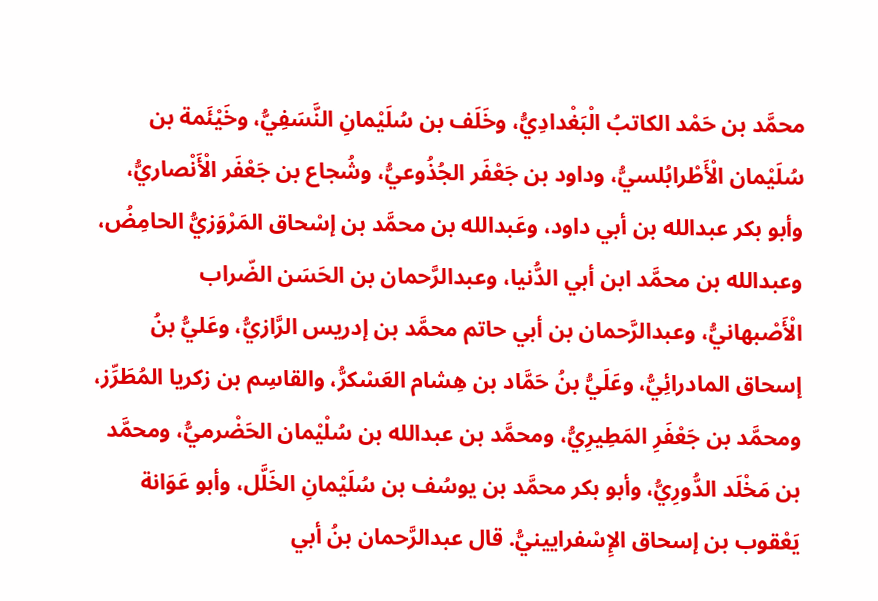محمَّد بن حَمْد الكاتبُ الْبَغْدادِيُّ، وخَلَف بن سُلَيْمانِ النَّسَفِيُّ، وخَيْئَمة بن سُلَيْمان الْأَطْرابُلسيُّ، وداود بن جَعْفَر الجُذُوعيُّ، وشُجاع بن جَعْفَر الْأَنْصاريُّ، وأبو بكر عبدالله بن أبي داود، وعَبدالله بن محمَّد بن إسْحاق المَرْوَزيُّ الحامِضُ، وعبدالله بن محمَّد ابن أبي الدُّنيا، وعبدالرَّحمان بن الحَسَن الضّراب الْأَصْبهانيُّ، وعبدالرَّحمان بن أبي حاتم محمَّد بن إدريس الرَّازيُّ، وعَليُّ بنُ إسحاق المادرائِيُّ، وعَلَيُّ بنُ حَمَّاد بن هِشام العَسْكرُّ، والقاسِم بن زكريا المُطَرِّز، ومحمَّد بن جَعْفَرِ المَطِيرِيُّ، ومحمَّد بن عبدالله بن سُلْيْمان الحَضْرميُّ، ومحمَّد بن مَخْلَد الدُّورِيُّ، وأبو بكر محمَّد بن يوسُف بن سُلَيْمانِ الخَلَّل، وأبو عَوَانة يَعْقوب بن إسحاق الإِسْفرايينيُّ. قال عبدالرَّحمان بنُ أبي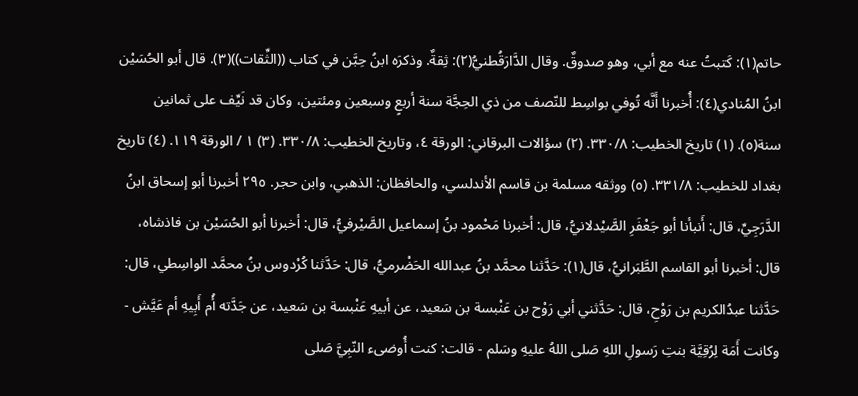حاتم(١): كَتبتُ عنه مع أبي، وهو صدوقٌ. وقال الدَّارَقُطنيُّ(٢): ثِقةٌ. وذكرَه ابنُ حِبَّن في كتاب ((الثِّقات))(٣). قال أبو الحُسَيْن ابنُ المُنادي(٤): أُخبرنا أَنَّه تُوفي بواسِط للنّصف من ذي الحِجَّة سنة أربعٍ وسبعين ومئتين، وكان قد نَيِّف على ثمانين سنة(٥). (١) تاريخ الخطيب: ٣٣٠/٨. (٢) سؤالات البرقاني: الورقة ٤، وتاريخ الخطيب: ٣٣٠/٨. (٣) ١ / الورقة ١١٩. (٤) تاريخ بغداد للخطيب: ٣٣١/٨. (٥) ووثقه مسلمة بن قاسم الأندلسي، والحافظان: الذهبي، وابن حجر. ٢٩٥ أخبرنا أبو إسحاق ابنُ الدَّرَجِيِّ، قال: أَنبأنا أبو جَعْفَرِ الصَّيْدلانيُّ، قال: أخبرنا مَحْمود بنُ إسماعيل الصَّيْرفيُّ، قال: أخبرنا أبو الحُسَيْن بن فاذشاه، قال: أخبرنا أبو القاسم الطَّبَرانيُّ، قال(١): حَدَّثنا محمَّد بنُ عبدالله الحَضْرميُّ، قال: حَدَّثنا كُرْدوس بنُ محمَّد الواسِطي، قال: حَدَّثنا عبدُالكريم بن رَوْحِ، قال: حَدَّثني أبي رَوْح بن عَنْبسة بن سَعيد، عن أبيهِ عَنْبسة بن سَعيد، عن جَدَّته أُم أَبِيهِ أم عَيَّش - وكانت أَمَة لِرُقِيَّة بنتِ رَسولِ اللهِ صَلى اللهُ عليهِ وسَلم - قالت: كنت أُوضىء النّبِيَّ صَلى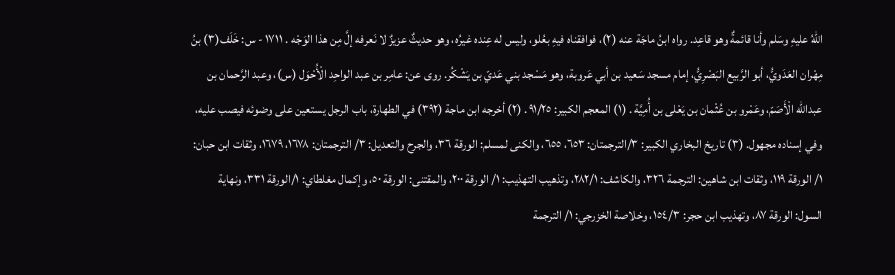اللهُ عليهِ وسَلم وأنا قائمةٌ وهو قاعِد. رواه ابنُ ماجَة عنه (٢)، فوافقناه فيهِ بعُلو، وليس له عِنده غيرُه، وهو حديثٌ عزيزٌ لا نَعرفه إلَّ مِن هذا الوَجْه . ١٧١١ - س: خَلَف(٣) بنُ مِهْران العَدَويُّ، أبو الرَّبيع البَصْرِيُّ، إمام مسجد سَعيد بن أبي عَروبة، وهو مَسْجد بني عَديّ بن يَشْكُر. روى عن: عامِر بن عبد الواحِد الْأُحْوَل (س)، وعبد الرَّحمان بن عبدالله الْأَصَمّ، وعَمْرو بن عُثْمان بن يَعْلى بن أُمِيَّة . (١) المعجم الكبير: ٩١/٢٥. (٢) أخرجه ابن ماجة (٣٩٢) في الطهارة، باب الرجل يستعين على وضوئه فيصب عليه، وفي إسناده مجهول. (٣) تاريخ البخاري الكبير: ٣/الترجمتان: ٦٥٣، ٦٥٥، والكنى لمسلم: الورقة ٣٦، والجرح والتعديل: ٣/ الترجمتان: ١٦٧٨، ١٦٧٩، وثقات ابن حبان: ١/ الورقة ١١٩، وثقات ابن شاهين: الترجمة ٣٢٦، والكاشف: ٢٨٢/١، وتذهيب التهذيب: ١/ الورقة ٢٠٠، والمقتنى: الورقة ٥٠، وإكمال مغلطاي: ١/الورقة ٣٣١، ونهاية السول: الورقة ٨٧، وتهذيب ابن حجر: ١٥٤/٣، وخلاصة الخزرجي: ١/ الترجمة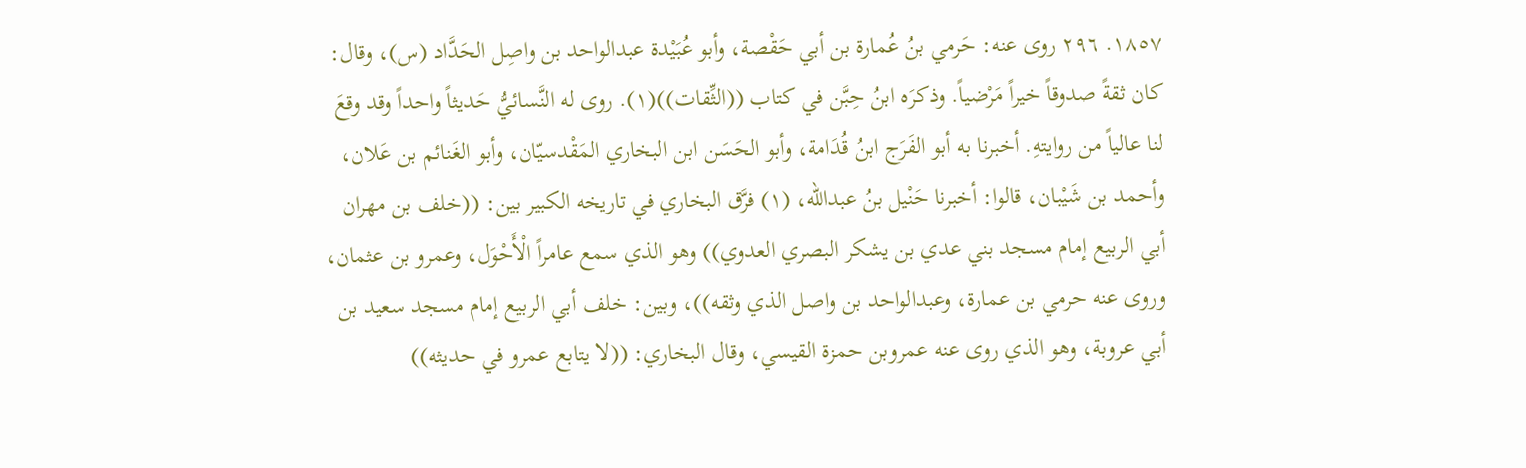١٨٥٧. ٢٩٦ روى عنه: حَرمي بنُ عُمارة بن أبي حَقْصة، وأبو عُبَيْدة عبدالواحد بن واصِل الحَدَّاد (س)، وقال: كان ثقةً صدوقاً خيراً مَرْضياً. وذكرَه ابنُ حِبَّن في كتاب ((الثِّقات))(١). روى له النَّسائيُّ حَديثاً واحداً وقد وقعَ لنا عالياً من روايتهِ. أخبرنا به أبو الفَرَج ابنُ قُدَامة، وأبو الحَسَن ابن البخاري المَقْدسيّان، وأبو الغَنائم بن عَلان، وأحمد بن شَيْبان، قالوا: أخبرنا حَنْيل بنُ عبدالله، (١) فرَّق البخاري في تاريخه الكبير بين: ((خلف بن مهران أبي الربيع إمام مسجد بني عدي بن يشكر البصري العدوي)) وهو الذي سمع عامراً الْأَحْوَل، وعمرو بن عثمان، وروى عنه حرمي بن عمارة، وعبدالواحد بن واصل الذي وثقه))، وبين: خلف أبي الربيع إمام مسجد سعيد بن أبي عروبة، وهو الذي روى عنه عمروبن حمزة القيسي، وقال البخاري: ((لا يتابع عمرو في حديثه))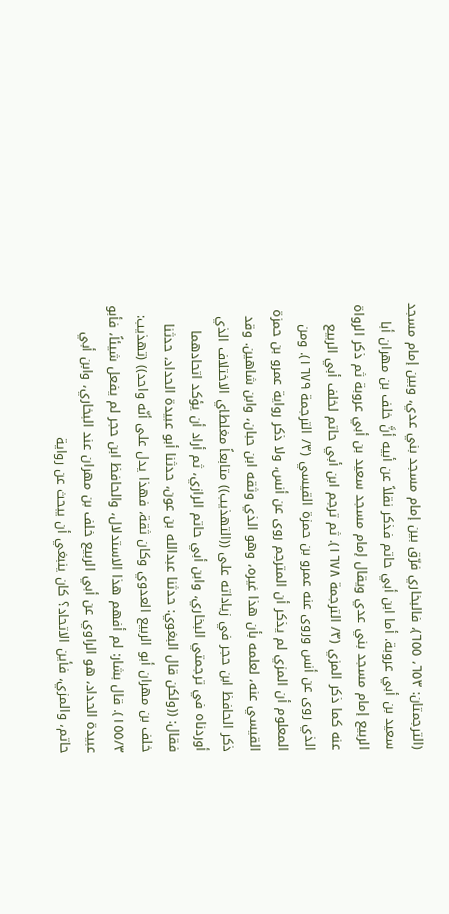(الترجمتان: ٦٥٣، ٦٥٥)، فالبخاري فرّق بين إمام مسجد بني عدي، وبين إمام مسجد سعيد بن أبي عروبة. أما ابن أبي حاتم فذكر نقلاً عن أبيه أنَّ خلف بن مهران أبا الربيع إمام مسجد بني عدي ويقال إمام مسجد سعيد بن أبي عروبة ثم ذكر الرواة عنه كما ذكر المزي (٣/ الترجمة ١٦٧٨). ثم ترجم ابن أبي حاتم لخلف أبي الربيع الذي روى عن أنس وروى عنه عمرو بن حمزة القيسي (٣/ الترجمة ١٦٧٩). ومن المعلوم أن المزي لم يذكر أن المترجم روى عن أنس، ولا ذكر رواية عمرو بن حمزة القيسي عنه، لعلمه بأن هذا غيره، وهو الذي وثقه ابن حبان، وابن شاهين. وقد ذكر الحافظ ابن حجر في زياداته على ((التهذيب)) متابعاً مغلطاي الاختلاف الذي أوردناه في ترجمتي البخاري، وابن أبي حاتم الرازي، ثم أراد أن يؤكد اتحادهما فقال: ((ولكن قال البغوي: حدثنا عبدالله بن عون، حدثنا أبو عبيدة الحداد، حدثنا خلف بن مهران أبو الربيع العدوي وكان ثقة، فهذا يدل على أنّه واحد)) (تهذيب: ١٥٥/٣). قال بشار: لم أفهم هذا الاستدلال، والحافظ ابن حجر لم يفعل شيئاً، فأبو عبيدة الحداد، هو الراوي عن أبي الربيع خلف بن مهران عند البخاري، وابن أبي حاتم، والمزي، فأين الاتحاد؟ كان ينبغي أن يبحث عن رواية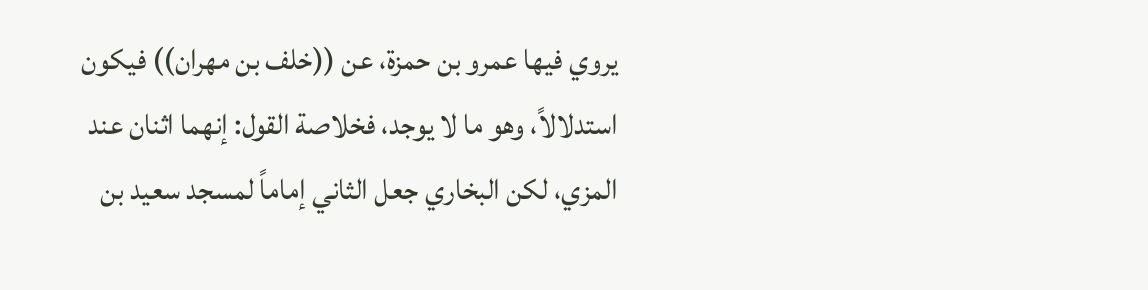يروي فيها عمرو بن حمزة، عن ((خلف بن مهران)) فيكون استدلالاً، وهو ما لا يوجد، فخلاصة القول: إنهما اثنان عند المزي، لكن البخاري جعل الثاني إماماً لمسجد سعيد بن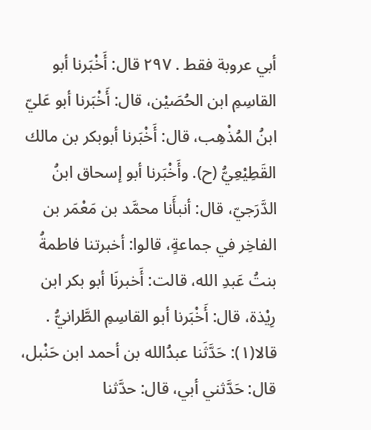أبي عروبة فقط . ٢٩٧ قال: أَخْبَرنا أبو القاسِمِ ابن الحُصَيْن، قال: أَخْبَرنا أبو عَليّ ابنُ المُذْهِب، قال: أَخْبَرنا أبوبكر بن مالك القَطِيْعِيُّ (ح). وأَخْبَرنا أبو إسحاق ابنُ الدَّرَجيّ، قال: أنبأَنا محمَّد بن مَعْمَر بن الفاخِر في جماعةٍ، قالوا: أخبرتنا فاطمةُ بنتُ عَبدِ الله، قالت: أَخبرنَا أبو بكر ابن رِيْذة، قال: أَخْبَرنا أبو القاسِمِ الطَّرانيُّ . قالا(١): حَدَّثَنا عبدُالله بن أحمد ابن حَنْبل، قال: حَدَّثني أبي، قال: حدَّثنا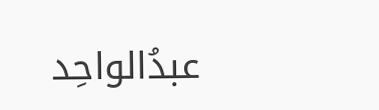عبدُالواحِد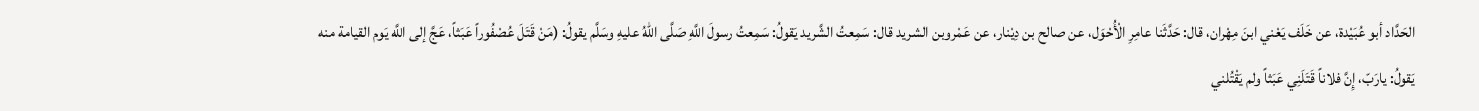الحَدَّاد أبو عُبَيْدة، عن خَلَف يَعْني ابنَ مِهْران، قال: حَدَّثَنا عامِرِ الْأُحْوَل، عن صالح بن دِيْنار، عن عَمْروبن الشريد قال: سَمِعتُ الشَّريد يَقولُ: سَمِعتُ رسولَ اللَّهِ صَلَّى اللهُ عليهِ وسَلَّم يقولُ: (مَنْ قَتَلَ عُصْفُوراً عَبَثاً، عَجَّ إلى اللَّه يَوم القيامة منه يَقولُ: يارَبّ، إِنَّ فلاناً قَتَلَنِي عَبَثاً ولم يَقْتُلني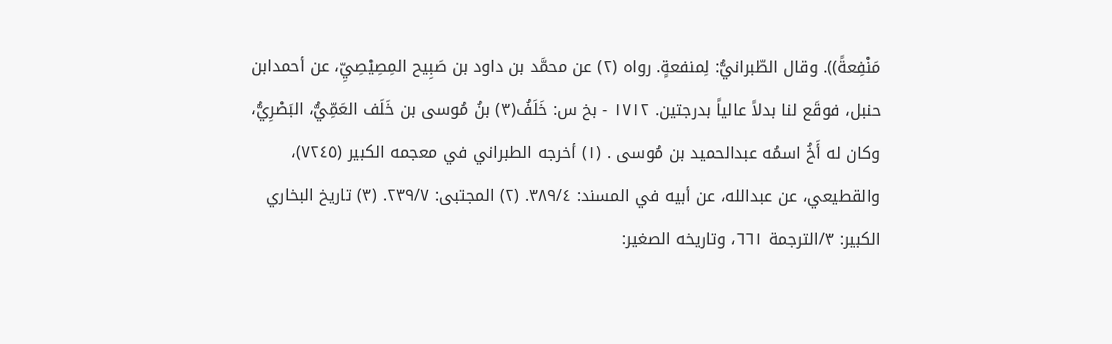مَنْفِعةً)). وقال الطّبرانيُّ: لِمنفعةٍ. رواه (٢) عن محمَّد بن داود بن صَبِيح المِصِيْصِيِّ، عن أحمدابن حنبل، فوقَع لنا بدلاً عالياً بدرجتين. ١٧١٢ - بخ س: خَلَفُ(٣) بنُ مُوسى بن خَلَف العَمِّيُّ، البَصْرِيُّ، وكان له أَخُ اسمُه عبدالحميد بن مُوسی . (١) أخرجه الطبراني في معجمه الكبير (٧٢٤٥)، والقطيعي، عن عبدالله، عن أبيه في المسند: ٣٨٩/٤. (٢) المجتبى: ٢٣٩/٧. (٣) تاريخ البخاري الكبير: ٣/الترجمة ٦٦١، وتاريخه الصغير: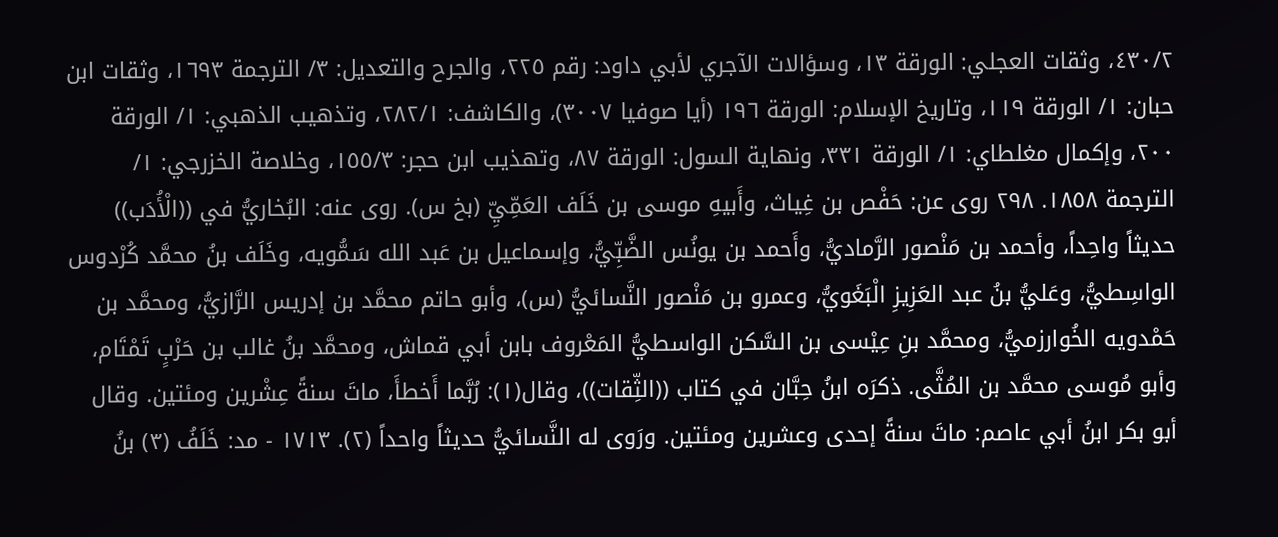٤٣٠/٢، وثقات العجلي: الورقة ١٣، وسؤالات الآجري لأبي داود: رقم ٢٢٥، والجرح والتعديل: ٣/ الترجمة ١٦٩٣، وثقات ابن حبان: ١/ الورقة ١١٩، وتاريخ الإسلام: الورقة ١٩٦ (أيا صوفيا ٣٠٠٧)، والكاشف: ٢٨٢/١، وتذهيب الذهبي: ١/ الورقة ٢٠٠، وإكمال مغلطاي: ١/ الورقة ٣٣١، ونهاية السول: الورقة ٨٧، وتهذيب ابن حجر: ١٥٥/٣، وخلاصة الخزرجي: ١/ الترجمة ١٨٥٨. ٢٩٨ روى عن: حَفْص بن غِياث، وأَبيهِ موسى بن خَلَف العَمِّيِّ (بخ س). روى عنه: البُخاريُّ في ((الْأُدَب)) حديثاً واحِداً، وأحمد بن مَنْصور الرَّماديُّ، وأَحمد بن يونُس الضَّبِّيُّ، وإسماعيل بن عَبد الله سَمُّويه، وخَلَف بنُ محمَّد كُرْدوس الواسِطيُّ، وعَليُّ بنُ عبد العَزِيزِ الْبَغَويُّ، وعمرو بن مَنْصور النَّسائيُّ (س)، وأبو حاتم محمَّد بن إدريس الرَّازيُّ، ومحمَّد بن حَمْدويه الخُوارزميُّ، ومحمَّد بنِ عِيْسى بن السَّكن الواسطيُّ المَعْروف بابن أبي قماش، ومحمَّد بنُ غالب بن حَرْبٍ تَمْتَام، وأبو مُوسى محمَّد بن المُثَّى. ذكرَه ابنُ حِبَّان في كتاب ((الثِّقات))، وقال(١): رُبَّما أَخطأَ، ماتَ سنةً عِشْرین ومئتين. وقال أبو بكر ابنُ أبي عاصم: ماتَ سنةً إحدى وعشرين ومئتين. ورَوى له النَّسائيُّ حديثاً واحداً (٢). ١٧١٣ - مد: خَلَفُ (٣) بنُ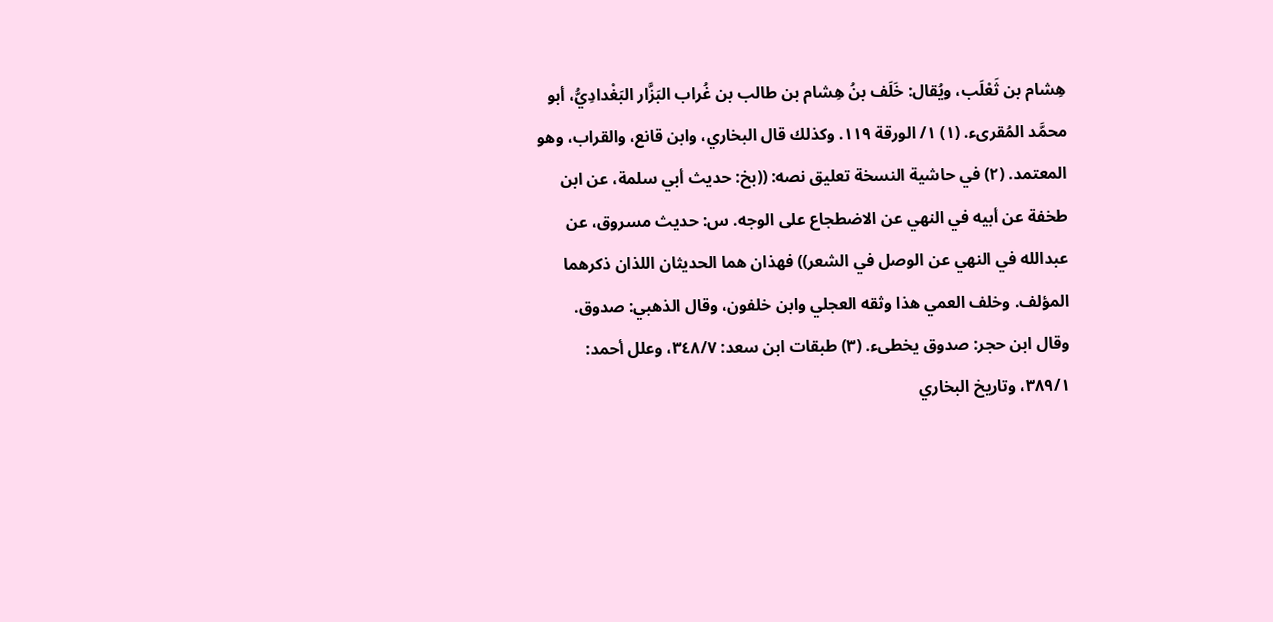هِشام بن ثَعْلَب، ويُقال: خَلَف بنُ هِشام بن طالب بن غُراب البَزَّار البَغْدادِيُّ، أبو محمَّد المُقرىء. (١) ١/ الورقة ١١٩. وكذلك قال البخاري، وابن قانع، والقراب، وهو المعتمد. (٢) في حاشية النسخة تعليق نصه: ((بخ: حديث أبي سلمة، عن ابن طخفة عن أبيه في النهي عن الاضطجاع على الوجه. س: حديث مسروق، عن عبدالله في النهي عن الوصل في الشعر)) فهذان هما الحديثان اللذان ذكرهما المؤلف. وخلف العمي هذا وثقه العجلي وابن خلفون، وقال الذهبي: صدوق. وقال ابن حجر: صدوق يخطىء. (٣) طبقات ابن سعد: ٣٤٨/٧، وعلل أحمد: ٣٨٩/١، وتاريخ البخاري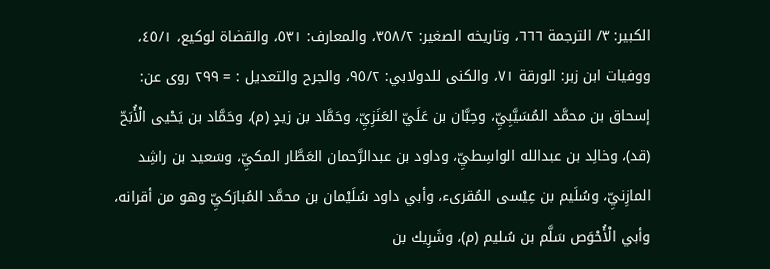الكبير: ٣/ الترجمة ٦٦٦، وتاريخه الصغير: ٣٥٨/٢، والمعارف: ٥٣١، والقضاة لوكيع، ٤٥/١، ووفيات ابن زبر: الورقة ٧١، والكنى للدولابي: ٩٥/٢، والجرح والتعديل : = ٢٩٩ روى عن: إسحاق بن محمَّد المُسَيَّبِيِّ، وحِبَّان بن عَلَيّ العَنَزِيِّ، وحَمَّاد بن زيدٍ (م)، وحَمَّاد بن يَحْيى الْأُبَحّ (قد)، وخالِد بن عبدالله الواسِطيِّ، وداود بن عبدالرَّحمان العَطَّار المكيِّ، وسَعيد بن راشِد المازِنيِّ، وسُلَيم بن عِيْسى المُقرىء، وأبي داود سُلَيْمان بن محمَّد المُبارَكيِّ وهو من أقرانه، وأبي الْأُحْوَص سَلَّم بن سُليم (م)، وشَرِيك بن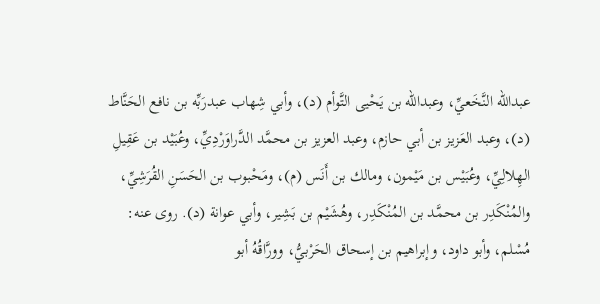عبدالله النَّخَعيِّ، وعبدالله بن يَحْيى التَّوأم (د)، وأبي شِهاب عبدرَبِّه بن نافع الحَنَّاط (د)، وعبد العَزيز بن أبي حازم، وعبد العزيز بن محمَّد الدَّراوَرْدِيِّ، وعُبَيْد بن عَقِيلِ الهِلالِيِّ، وعُبَيْس بن مَيْمون، ومالك بن أَنَس (م)، ومَحْبوب بن الحَسَنِ القُرَشِيِّ، والمُنْكَدِر بن محمَّد بن المُنْكَدِر، وهُشَيْم بن بَشِير، وأبي عوانة (د). روى عنه: مُسْلم، وأبو داود، وإبراهيم بن إسحاق الحَرْبيُّ، وورَّاقُهُ أبو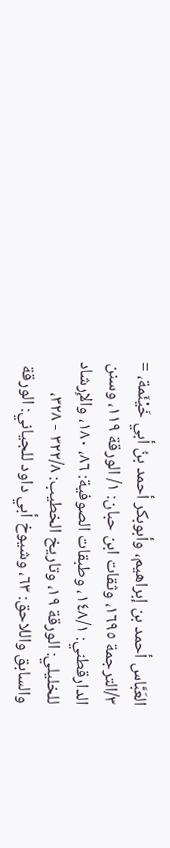العَبَّاس أحمد بن إبراهيم، وأبوبكر أحمد بنُ أبي خَيْئَمة، = ٣/الترجمة ١٦٩٥، وثقات ابن حبان: ١/ الورقة ١١٩، وسنن الدارقطني: ١٤٨/١، وطبقات الصوفية: ٨٦، ١٨٠، والإِرشاد للخليلي: الورقة ١٩، وتاريخ الخطيب: ٣٢٢/٨ - ٣٢٨، والسابق واللاحق: ٦٣، وشيوخ أبي داود للجياني: الورقة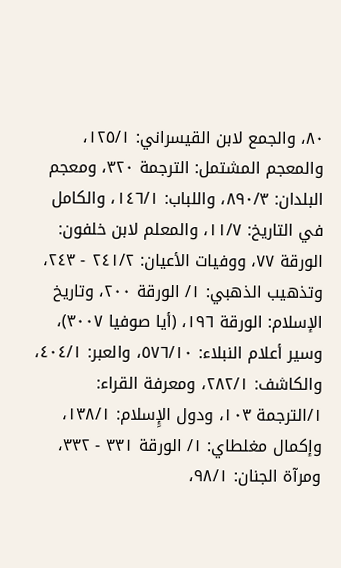٨٠، والجمع لابن القيسراني: ١٢٥/١، والمعجم المشتمل: الترجمة ٣٢٠، ومعجم البلدان: ٨٩٠/٣، واللباب: ١٤٦/١، والكامل في التاريخ: ١١/٧، والمعلم لابن خلفون: الورقة ٧٧، ووفيات الأعيان: ٢٤١/٢ - ٢٤٣، وتذهيب الذهبي: ١/ الورقة ٢٠٠، وتاريخ الإسلام: الورقة ١٩٦، (أيا صوفيا ٣٠٠٧)، وسير أعلام النبلاء: ٥٧٦/١٠، والعبر: ٤٠٤/١، والكاشف: ٢٨٢/١، ومعرفة القراء: ١/الترجمة ١٠٣، ودول الإِسلام: ١٣٨/١، وإكمال مغلطاي: ١/ الورقة ٣٣١ - ٣٣٢، ومرآة الجنان: ٩٨/١،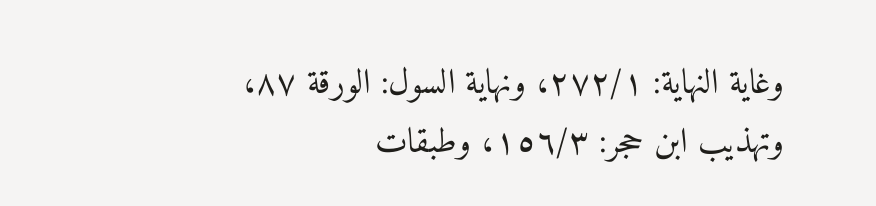وغاية النهاية: ٢٧٢/١، ونهاية السول: الورقة ٨٧، وتهذيب ابن حجر: ١٥٦/٣، وطبقات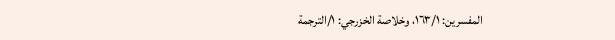المفسرين: ١٦٣/١، وخلاصة الخزرجي: ١/الترجمة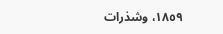١٨٥٩، وشذرات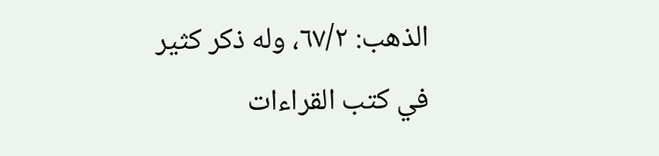الذهب: ٦٧/٢، وله ذكر كثير في كتب القراءات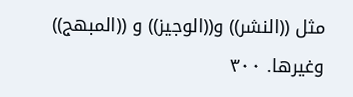مثل ((النشر)) و((الوجيز)) و ((المبهج)) وغيرها. ٣٠٠